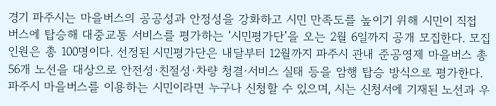경기 파주시는 마을버스의 공공성과 안정성을 강화하고 시민 만족도를 높이기 위해 시민이 직접 버스에 탑승해 대중교통 서비스를 평가하는 ‘시민평가단’을 오는 2월 6일까지 공개 모집한다. 모집인원은 총 100명이다. 선정된 시민평가단은 내달부터 12월까지 파주시 관내 준공영제 마을버스 총 56개 노선을 대상으로 안전성·친절성·차량 청결·서비스 실태 등을 암행 탑승 방식으로 평가한다. 파주시 마을버스를 이용하는 시민이라면 누구나 신청할 수 있으며, 시는 신청서에 기재된 노선과 우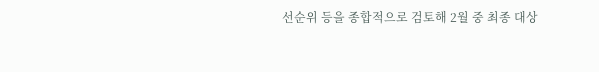선순위 등을 종합적으로 검토해 2월 중 최종 대상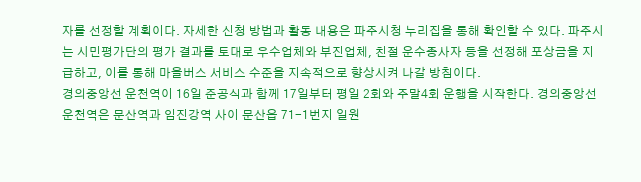자를 선정할 계획이다. 자세한 신청 방법과 활동 내용은 파주시청 누리집을 통해 확인할 수 있다. 파주시는 시민평가단의 평가 결과를 토대로 우수업체와 부진업체, 친절 운수종사자 등을 선정해 포상금을 지급하고, 이를 통해 마을버스 서비스 수준을 지속적으로 향상시켜 나갈 방침이다.
경의중앙선 운천역이 16일 준공식과 함께 17일부터 평일 2회와 주말4회 운행을 시작한다. 경의중앙선 운천역은 문산역과 임진강역 사이 문산읍 71-1번지 일원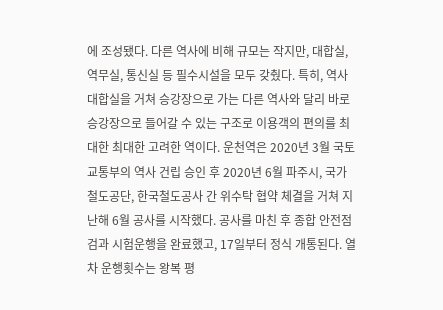에 조성됐다. 다른 역사에 비해 규모는 작지만, 대합실, 역무실, 통신실 등 필수시설을 모두 갖췄다. 특히, 역사 대합실을 거쳐 승강장으로 가는 다른 역사와 달리 바로 승강장으로 들어갈 수 있는 구조로 이용객의 편의를 최대한 최대한 고려한 역이다. 운천역은 2020년 3월 국토교통부의 역사 건립 승인 후 2020년 6월 파주시, 국가철도공단, 한국철도공사 간 위수탁 협약 체결을 거쳐 지난해 6월 공사를 시작했다. 공사를 마친 후 종합 안전점검과 시험운행을 완료했고, 17일부터 정식 개통된다. 열차 운행횟수는 왕복 평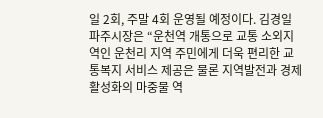일 2회, 주말 4회 운영될 예정이다. 김경일 파주시장은 “운천역 개통으로 교통 소외지역인 운천리 지역 주민에게 더욱 편리한 교통복지 서비스 제공은 물론 지역발전과 경제 활성화의 마중물 역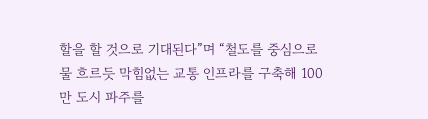할을 할 것으로 기대된다”며 “철도를 중심으로 물 흐르듯 막힘없는 교통 인프라를 구축해 100만 도시 파주를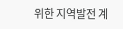위한 지역발전 계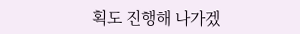획도 진행해 나가겠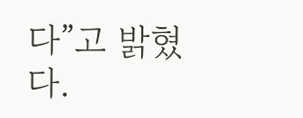다”고 밝혔다.